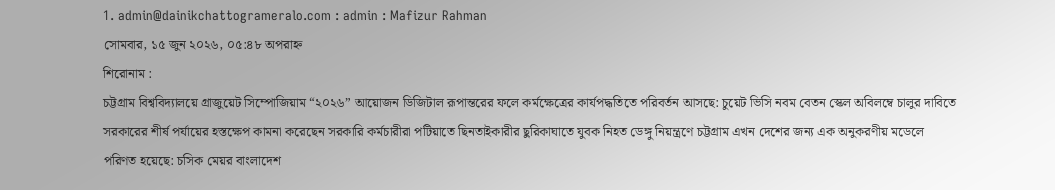1. admin@dainikchattogrameralo.com : admin : Mafizur Rahman
সোমবার, ১৫ জুন ২০২৬, ০৫:৪৮ অপরাহ্ন
শিরোনাম :
চট্টগ্রাম বিশ্ববিদ্যালয়ে গ্রাজুয়েট সিম্পোজিয়াম “২০২৬” আয়োজন ডিজিটাল রূপান্তরের ফলে কর্মক্ষেত্রের কার্যপদ্ধতিতে পরিবর্তন আসছে: চুয়েট ভিসি নবম বেতন স্কেল অবিলম্বে চালুর দাবিতে সরকারের শীর্ষ পর্যায়ের হস্তক্ষেপ কামনা করেছেন সরকারি কর্মচারীরা পটিয়াতে ছিনতাইকারীর ছুরিকাঘাতে যুবক নিহত ডেঙ্গু নিয়ন্ত্রণে চট্টগ্রাম এখন দেশের জন্য এক অনুকরণীয় মডেলে পরিণত হয়েছে: চসিক মেয়র বাংলাদেশ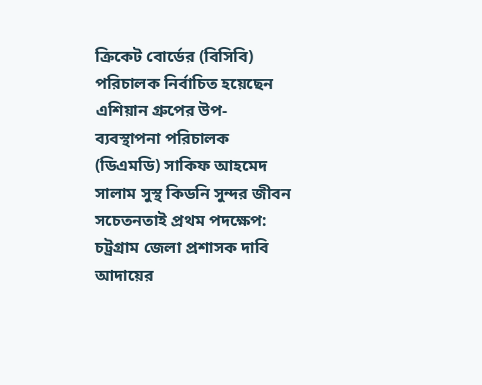ক্রিকেট বোর্ডের (বিসিবি) পরিচালক নির্বাচিত হয়েছেন এশিয়ান গ্রুপের উপ-ব্যবস্থাপনা পরিচালক (ডিএমডি) সাকিফ আহমেদ সালাম সুস্থ কিডনি সুন্দর জীবন সচেতনতাই প্রথম পদক্ষেপ: চট্রগ্রাম জেলা প্রশাসক দাবি আদায়ের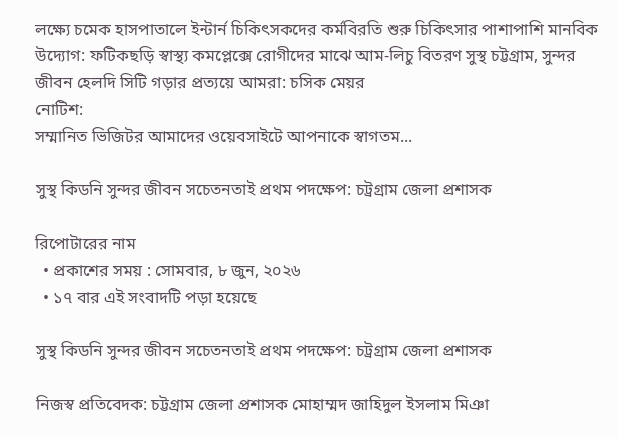লক্ষ্যে চমেক হাসপাতালে ইন্টার্ন চিকিৎসকদের কর্মবিরতি শুরু চিকিৎসার পাশাপাশি মানবিক উদ্যোগ: ফটিকছড়ি স্বাস্থ্য কমপ্লেক্সে রোগীদের মাঝে আম-লিচু বিতরণ সুস্থ চট্টগ্রাম, সুন্দর জীবন হেলদি সিটি গড়ার প্রত্যয়ে আমরা: চসিক মেয়র
নোটিশ:
সম্মানিত ভিজিটর আমাদের ওয়েবসাইটে আপনাকে স্বাগতম...

সুস্থ কিডনি সুন্দর জীবন সচেতনতাই প্রথম পদক্ষেপ: চট্রগ্রাম জেলা প্রশাসক

রিপোটারের নাম
  • প্রকাশের সময় : সোমবার, ৮ জুন, ২০২৬
  • ১৭ বার এই সংবাদটি পড়া হয়েছে

সুস্থ কিডনি সুন্দর জীবন সচেতনতাই প্রথম পদক্ষেপ: চট্রগ্রাম জেলা প্রশাসক

নিজস্ব প্রতিবেদক: চট্টগ্রাম জেলা প্রশাসক মোহাম্মদ জাহিদুল ইসলাম মিঞা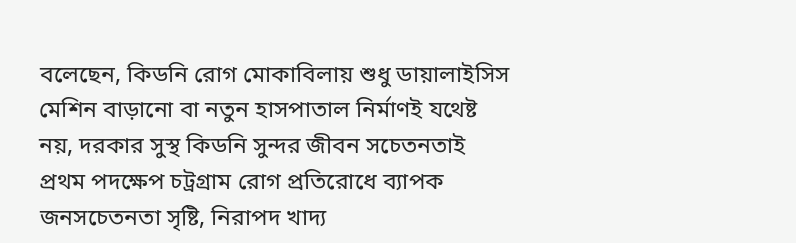বলেছেন, কিডনি রোগ মোকাবিলায় শুধু ডায়ালাইসিস মেশিন বাড়ানো বা নতুন হাসপাতাল নির্মাণই যথেষ্ট নয়, দরকার সুস্থ কিডনি সুন্দর জীবন সচেতনতাই প্রথম পদক্ষেপ চট্রগ্রাম রোগ প্রতিরোধে ব্যাপক জনসচেতনতা সৃষ্টি, নিরাপদ খাদ্য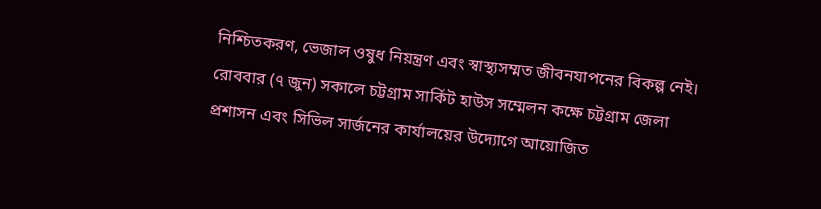নিশ্চিতকরণ, ভেজাল ওষুধ নিয়ন্ত্রণ এবং স্বাস্থ্যসম্মত জীবনযাপনের বিকল্প নেই।
রোববার (৭ জুন) সকালে চট্টগ্রাম সার্কিট হাউস সম্মেলন কক্ষে চট্টগ্রাম জেলা প্রশাসন এবং সিভিল সার্জনের কার্যালয়ের উদ্যোগে আয়োজিত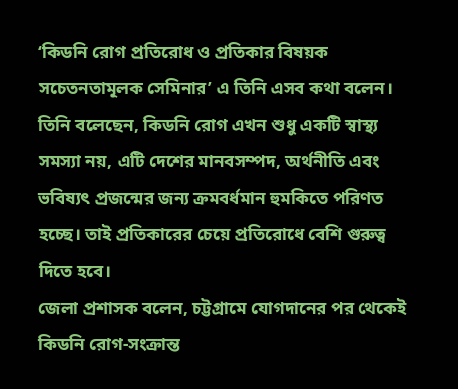‘কিডনি রোগ প্রতিরোধ ও প্রতিকার বিষয়ক সচেতনতামূলক সেমিনার’ এ তিনি এসব কথা বলেন।
তিনি বলেছেন, কিডনি রোগ এখন শুধু একটি স্বাস্থ্য সমস্যা নয়, এটি দেশের মানবসম্পদ, অর্থনীতি এবং ভবিষ্যৎ প্রজন্মের জন্য ক্রমবর্ধমান হুমকিতে পরিণত হচ্ছে। তাই প্রতিকারের চেয়ে প্রতিরোধে বেশি গুরুত্ব দিতে হবে।
জেলা প্রশাসক বলেন, চট্টগ্রামে যোগদানের পর থেকেই কিডনি রোগ-সংক্রান্ত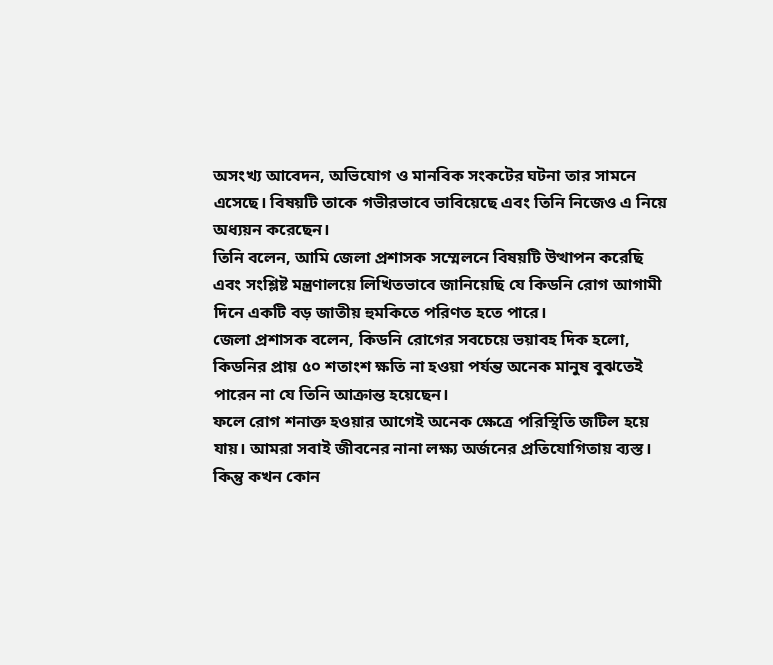অসংখ্য আবেদন, অভিযোগ ও মানবিক সংকটের ঘটনা তার সামনে এসেছে। বিষয়টি তাকে গভীরভাবে ভাবিয়েছে এবং তিনি নিজেও এ নিয়ে অধ্যয়ন করেছেন।
তিনি বলেন, আমি জেলা প্রশাসক সম্মেলনে বিষয়টি উত্থাপন করেছি এবং সংশ্লিষ্ট মন্ত্রণালয়ে লিখিতভাবে জানিয়েছি যে কিডনি রোগ আগামী দিনে একটি বড় জাতীয় হুমকিতে পরিণত হতে পারে।
জেলা প্রশাসক বলেন, কিডনি রোগের সবচেয়ে ভয়াবহ দিক হলো, কিডনির প্রায় ৫০ শতাংশ ক্ষতি না হওয়া পর্যন্ত অনেক মানুষ বুঝতেই পারেন না যে তিনি আক্রান্ত হয়েছেন।
ফলে রোগ শনাক্ত হওয়ার আগেই অনেক ক্ষেত্রে পরিস্থিতি জটিল হয়ে যায়। আমরা সবাই জীবনের নানা লক্ষ্য অর্জনের প্রতিযোগিতায় ব্যস্ত। কিন্তু কখন কোন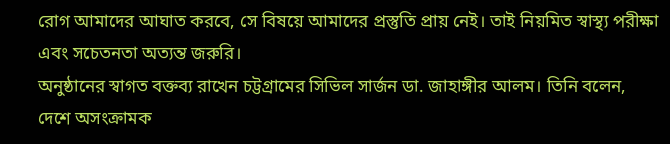রোগ আমাদের আঘাত করবে, সে বিষয়ে আমাদের প্রস্তুতি প্রায় নেই। তাই নিয়মিত স্বাস্থ্য পরীক্ষা এবং সচেতনতা অত্যন্ত জরুরি।
অনুষ্ঠানের স্বাগত বক্তব্য রাখেন চট্টগ্রামের সিভিল সার্জন ডা. জাহাঙ্গীর আলম। তিনি বলেন, দেশে অসংক্রামক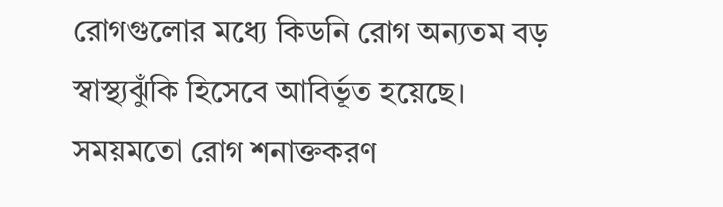রোগগুলোর মধ্যে কিডনি রোগ অন্যতম বড় স্বাস্থ্যঝুঁকি হিসেবে আবির্ভূত হয়েছে। সময়মতো রোগ শনাক্তকরণ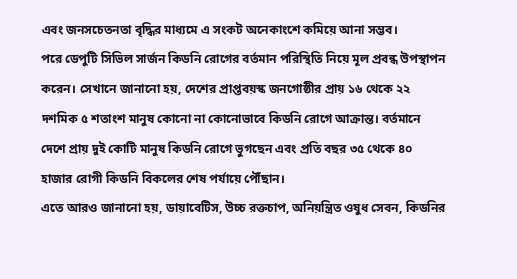এবং জনসচেতনতা বৃদ্ধির মাধ্যমে এ সংকট অনেকাংশে কমিয়ে আনা সম্ভব।
পরে ডেপুটি সিভিল সার্জন কিডনি রোগের বর্তমান পরিস্থিতি নিয়ে মূল প্রবন্ধ উপস্থাপন করেন। সেখানে জানানো হয়, দেশের প্রাপ্তবয়স্ক জনগোষ্ঠীর প্রায় ১৬ থেকে ২২ দশমিক ৫ শতাংশ মানুষ কোনো না কোনোভাবে কিডনি রোগে আক্রান্ত। বর্তমানে দেশে প্রায় দুই কোটি মানুষ কিডনি রোগে ভুগছেন এবং প্রতি বছর ৩৫ থেকে ৪০ হাজার রোগী কিডনি বিকলের শেষ পর্যায়ে পৌঁছান।
এতে আরও জানানো হয়, ডায়াবেটিস, উচ্চ রক্তচাপ, অনিয়ন্ত্রিত ওষুধ সেবন, কিডনির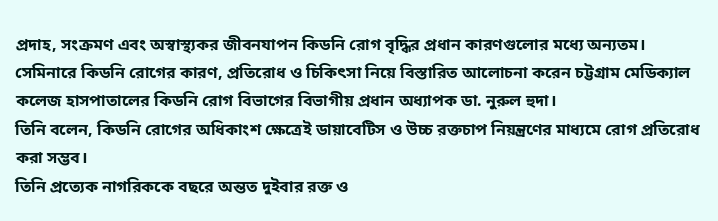প্রদাহ, সংক্রমণ এবং অস্বাস্থ্যকর জীবনযাপন কিডনি রোগ বৃদ্ধির প্রধান কারণগুলোর মধ্যে অন্যতম।
সেমিনারে কিডনি রোগের কারণ, প্রতিরোধ ও চিকিৎসা নিয়ে বিস্তারিত আলোচনা করেন চট্টগ্রাম মেডিক্যাল কলেজ হাসপাতালের কিডনি রোগ বিভাগের বিভাগীয় প্রধান অধ্যাপক ডা. নুরুল হুদা।
তিনি বলেন, কিডনি রোগের অধিকাংশ ক্ষেত্রেই ডায়াবেটিস ও উচ্চ রক্তচাপ নিয়ন্ত্রণের মাধ্যমে রোগ প্রতিরোধ করা সম্ভব।
তিনি প্রত্যেক নাগরিককে বছরে অন্তত দুইবার রক্ত ও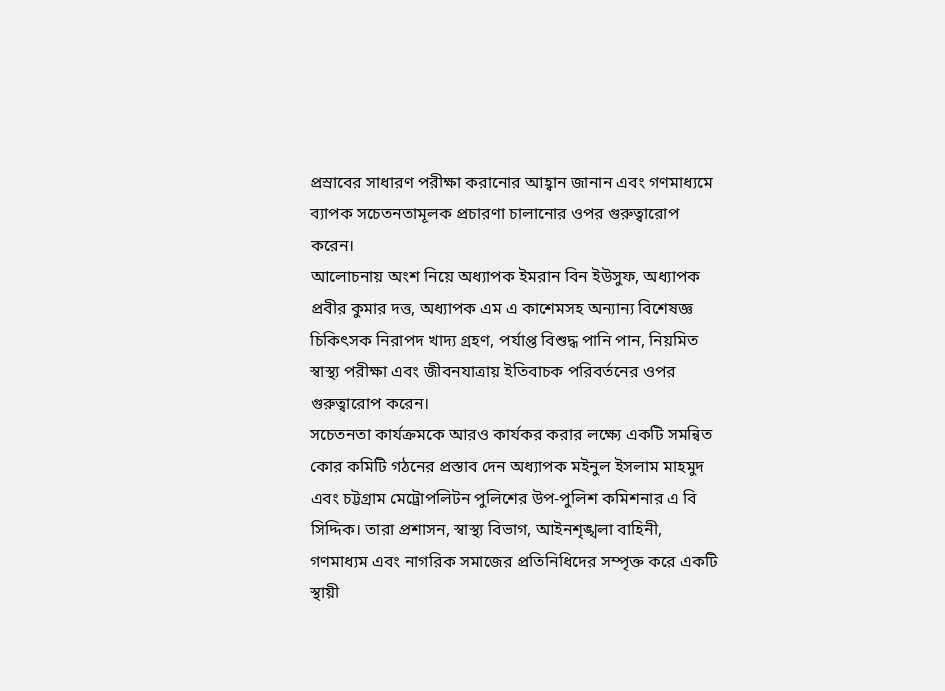প্রস্রাবের সাধারণ পরীক্ষা করানোর আহ্বান জানান এবং গণমাধ্যমে ব্যাপক সচেতনতামূলক প্রচারণা চালানোর ওপর গুরুত্বারোপ করেন।
আলোচনায় অংশ নিয়ে অধ্যাপক ইমরান বিন ইউসুফ, অধ্যাপক প্রবীর কুমার দত্ত, অধ্যাপক এম এ কাশেমসহ অন্যান্য বিশেষজ্ঞ চিকিৎসক নিরাপদ খাদ্য গ্রহণ, পর্যাপ্ত বিশুদ্ধ পানি পান, নিয়মিত স্বাস্থ্য পরীক্ষা এবং জীবনযাত্রায় ইতিবাচক পরিবর্তনের ওপর গুরুত্বারোপ করেন।
সচেতনতা কার্যক্রমকে আরও কার্যকর করার লক্ষ্যে একটি সমন্বিত কোর কমিটি গঠনের প্রস্তাব দেন অধ্যাপক মইনুল ইসলাম মাহমুদ এবং চট্টগ্রাম মেট্রোপলিটন পুলিশের উপ-পুলিশ কমিশনার এ বি সিদ্দিক। তারা প্রশাসন, স্বাস্থ্য বিভাগ, আইনশৃঙ্খলা বাহিনী, গণমাধ্যম এবং নাগরিক সমাজের প্রতিনিধিদের সম্পৃক্ত করে একটি স্থায়ী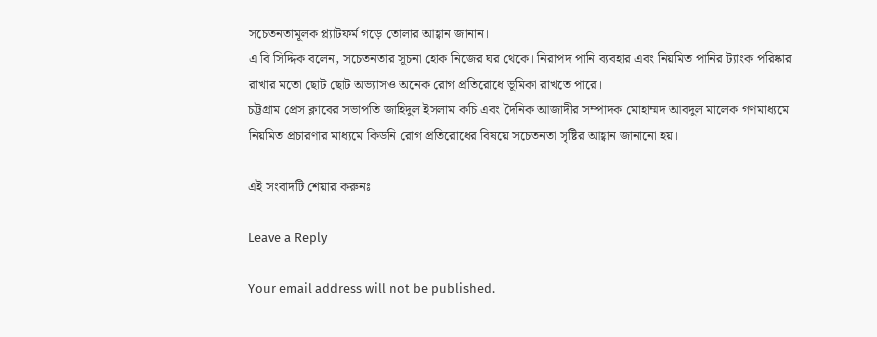সচেতনতামূলক প্ল্যাটফর্ম গড়ে তোলার আহ্বান জানান।
এ বি সিদ্দিক বলেন, সচেতনতার সূচনা হোক নিজের ঘর থেকে। নিরাপদ পানি ব্যবহার এবং নিয়মিত পানির ট্যাংক পরিষ্কার রাখার মতো ছোট ছোট অভ্যাসও অনেক রোগ প্রতিরোধে ভূমিকা রাখতে পারে।
চট্টগ্রাম প্রেস ক্লাবের সভাপতি জাহিদুল ইসলাম কচি এবং দৈনিক আজাদীর সম্পাদক মোহাম্মদ আবদুল মালেক গণমাধ্যমে নিয়মিত প্রচারণার মাধ্যমে কিডনি রোগ প্রতিরোধের বিষয়ে সচেতনতা সৃষ্টির আহ্বান জানানো হয়।

এই সংবাদটি শেয়ার করুনঃ

Leave a Reply

Your email address will not be published.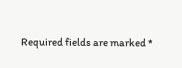Required fields are marked *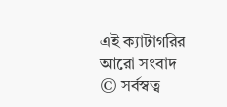এই ক্যাটাগরির আরো সংবাদ
© সর্বস্বত্ব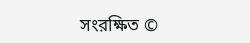সংরক্ষিত ©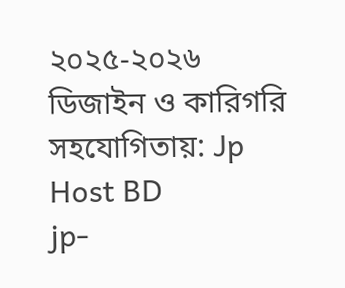২০২৫-২০২৬
ডিজাইন ও কারিগরি সহযোগিতায়: Jp Host BD
jp-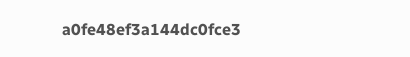a0fe48ef3a144dc0fce3